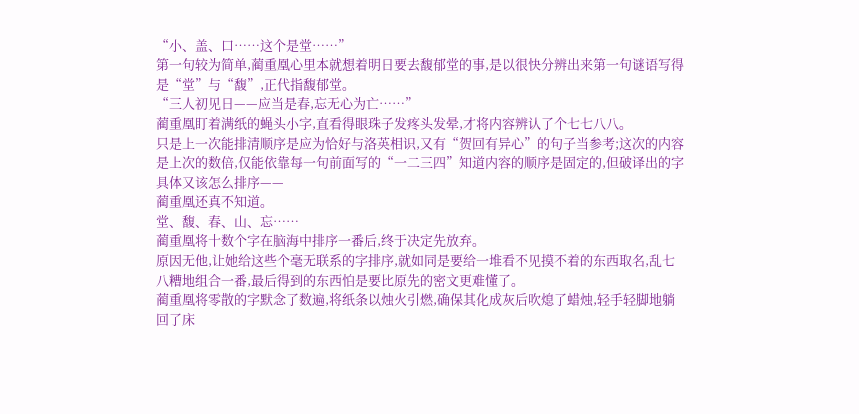“小、盖、口……这个是堂……”
第一句较为简单,蔺重凰心里本就想着明日要去馥郁堂的事,是以很快分辨出来第一句谜语写得是“堂”与“馥”,正代指馥郁堂。
“三人初见日——应当是春,忘无心为亡……”
蔺重凰盯着满纸的蝇头小字,直看得眼珠子发疼头发晕,才将内容辨认了个七七八八。
只是上一次能排清顺序是应为恰好与洛英相识,又有“贺回有异心”的句子当参考;这次的内容是上次的数倍,仅能依靠每一句前面写的“一二三四”知道内容的顺序是固定的,但破译出的字具体又该怎么排序——
蔺重凰还真不知道。
堂、馥、春、山、忘……
蔺重凰将十数个字在脑海中排序一番后,终于决定先放弃。
原因无他,让她给这些个毫无联系的字排序,就如同是要给一堆看不见摸不着的东西取名,乱七八糟地组合一番,最后得到的东西怕是要比原先的密文更难懂了。
蔺重凰将零散的字默念了数遍,将纸条以烛火引燃,确保其化成灰后吹熄了蜡烛,轻手轻脚地躺回了床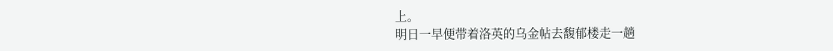上。
明日一早便带着洛英的乌金帖去馥郁楼走一趟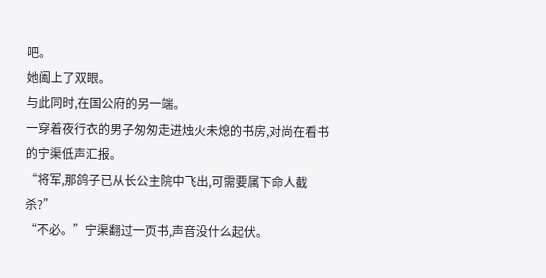吧。
她阖上了双眼。
与此同时,在国公府的另一端。
一穿着夜行衣的男子匆匆走进烛火未熄的书房,对尚在看书的宁渠低声汇报。
“将军,那鸽子已从长公主院中飞出,可需要属下命人截杀?”
“不必。”宁渠翻过一页书,声音没什么起伏。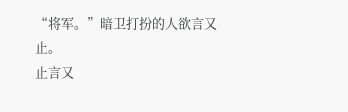“将军。”暗卫打扮的人欲言又止。
止言又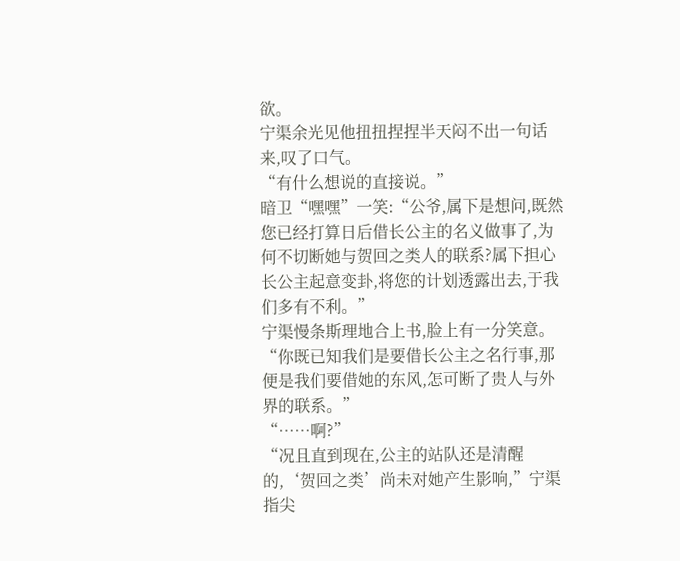欲。
宁渠余光见他扭扭捏捏半天闷不出一句话来,叹了口气。
“有什么想说的直接说。”
暗卫“嘿嘿”一笑:“公爷,属下是想问,既然您已经打算日后借长公主的名义做事了,为何不切断她与贺回之类人的联系?属下担心长公主起意变卦,将您的计划透露出去,于我们多有不利。”
宁渠慢条斯理地合上书,脸上有一分笑意。
“你既已知我们是要借长公主之名行事,那便是我们要借她的东风,怎可断了贵人与外界的联系。”
“……啊?”
“况且直到现在,公主的站队还是清醒的,‘贺回之类’尚未对她产生影响,”宁渠指尖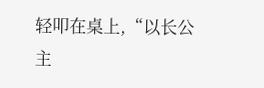轻叩在桌上,“以长公主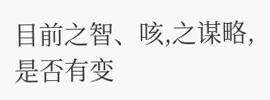目前之智、咳,之谋略,是否有变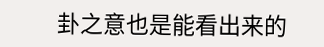卦之意也是能看出来的